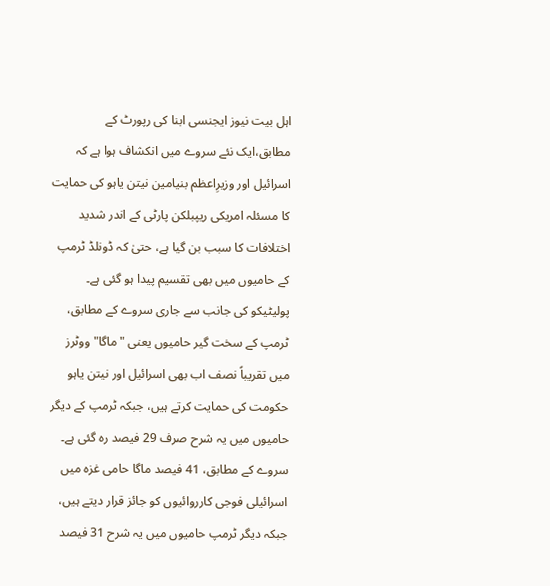اہل بیت نیوز ایجنسی ابنا کی رپورٹ کے مطابق،ایک نئے سروے میں انکشاف ہوا ہے کہ اسرائیل اور وزیرِاعظم بنیامین نیتن یاہو کی حمایت کا مسئلہ امریکی ریپبلکن پارٹی کے اندر شدید اختلافات کا سبب بن گیا ہے، حتیٰ کہ ڈونلڈ ٹرمپ کے حامیوں میں بھی تقسیم پیدا ہو گئی ہے۔
پولیٹیکو کی جانب سے جاری سروے کے مطابق، ٹرمپ کے سخت گیر حامیوں یعنی "ماگا" ووٹرز میں تقریباً نصف اب بھی اسرائیل اور نیتن یاہو حکومت کی حمایت کرتے ہیں، جبکہ ٹرمپ کے دیگر حامیوں میں یہ شرح صرف 29 فیصد رہ گئی ہے۔
سروے کے مطابق، 41 فیصد ماگا حامی غزہ میں اسرائیلی فوجی کارروائیوں کو جائز قرار دیتے ہیں، جبکہ دیگر ٹرمپ حامیوں میں یہ شرح 31 فیصد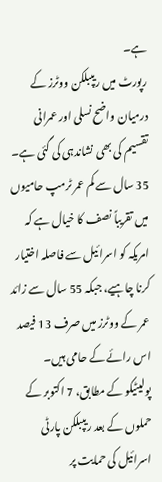ہے۔
رپورٹ میں ریپبلکن ووٹرز کے درمیان واضح نسلی اور عمرانی تقسیم کی بھی نشاندہی کی گئی ہے۔ 35 سال سے کم عمر ٹرمپ حامیوں میں تقریباً نصف کا خیال ہے کہ امریکہ کو اسرائیل سے فاصلہ اختیار کرنا چاہیے، جبکہ 55 سال سے زائد عمر کے ووٹرز میں صرف 13 فیصد اس رائے کے حامی ہیں۔
پولیٹیکو کے مطابق، 7 اکتوبر کے حملوں کے بعد ریپبلکن پارٹی اسرائیل کی حمایت پر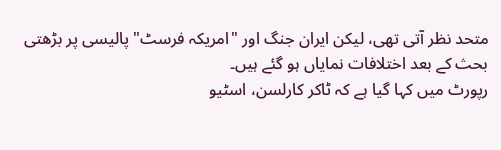متحد نظر آتی تھی، لیکن ایران جنگ اور "امریکہ فرسٹ" پالیسی پر بڑھتی بحث کے بعد اختلافات نمایاں ہو گئے ہیں۔
رپورٹ میں کہا گیا ہے کہ ٹاکر کارلسن، اسٹیو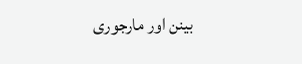بینن اور مارجوری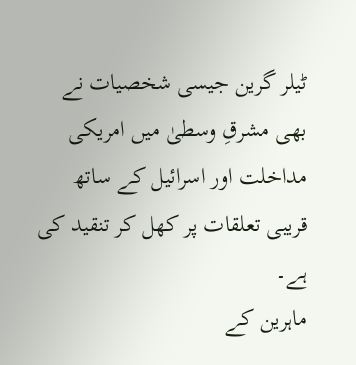ٹیلر گرین جیسی شخصیات نے بھی مشرقِ وسطیٰ میں امریکی مداخلت اور اسرائیل کے ساتھ قریبی تعلقات پر کھل کر تنقید کی ہے۔
ماہرین کے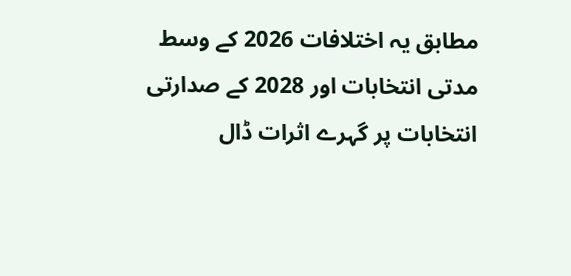مطابق یہ اختلافات 2026 کے وسط مدتی انتخابات اور 2028 کے صدارتی انتخابات پر گہرے اثرات ڈال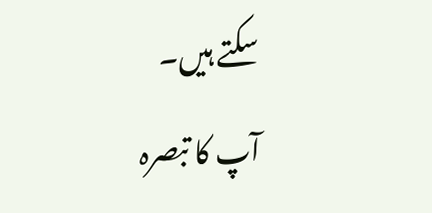سکتے ہیں۔
آپ کا تبصرہ